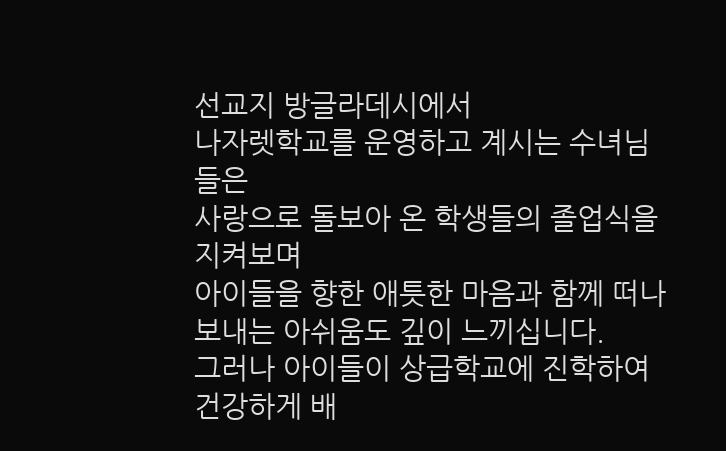선교지 방글라데시에서
나자렛학교를 운영하고 계시는 수녀님들은
사랑으로 돌보아 온 학생들의 졸업식을 지켜보며
아이들을 향한 애틋한 마음과 함께 떠나보내는 아쉬움도 깊이 느끼십니다.
그러나 아이들이 상급학교에 진학하여
건강하게 배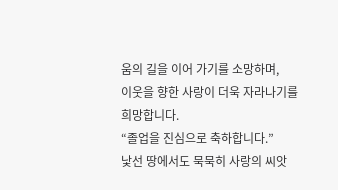움의 길을 이어 가기를 소망하며,
이웃을 향한 사랑이 더욱 자라나기를 희망합니다.
“졸업을 진심으로 축하합니다.”
낯선 땅에서도 묵묵히 사랑의 씨앗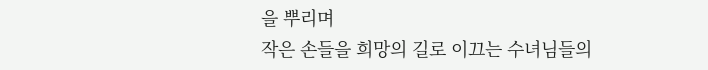을 뿌리며
작은 손들을 희망의 길로 이끄는 수녀님들의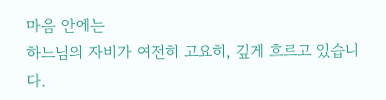마음 안에는
하느님의 자비가 여전히 고요히, 깊게 흐르고 있습니다.